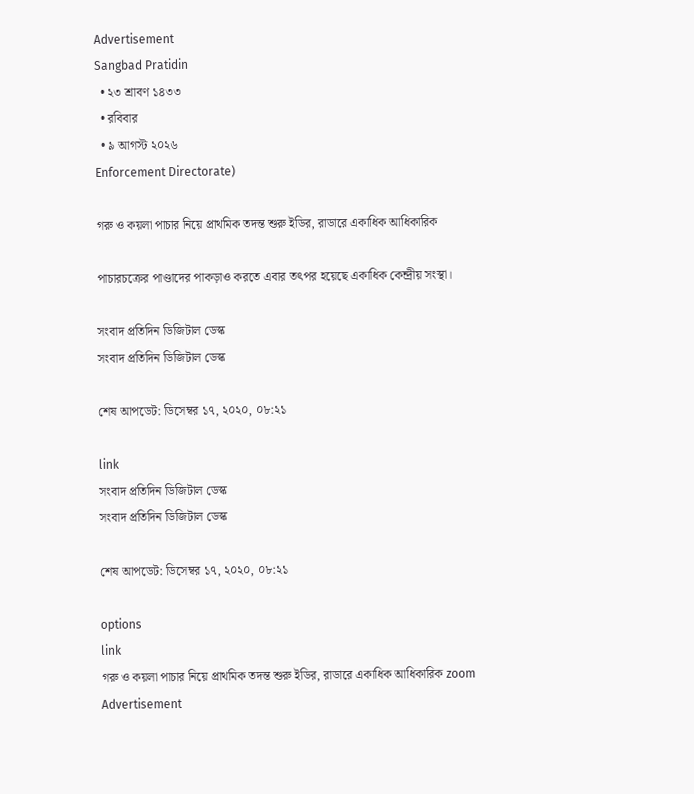Advertisement
Sangbad Pratidin
  • ২৩ শ্রাবণ ১৪৩৩
  • রবিবার
  • ৯ আগস্ট ২০২৬
Enforcement Directorate)

গরু ও কয়লা পাচার নিয়ে প্রাথমিক তদন্ত শুরু ইডির, রাডারে একাধিক আধিকারিক

পাচারচক্রের পাণ্ডাদের পাকড়াও করতে এবার তৎপর হয়েছে একাধিক কেন্দ্রীয় সংস্থা।

সংবাদ প্রতিদিন ডিজিটাল ডেস্ক
সংবাদ প্রতিদিন ডিজিটাল ডেস্ক

শেষ আপডেট: ডিসেম্বর ১৭, ২০২০, ০৮:২১

link
সংবাদ প্রতিদিন ডিজিটাল ডেস্ক
সংবাদ প্রতিদিন ডিজিটাল ডেস্ক

শেষ আপডেট: ডিসেম্বর ১৭, ২০২০, ০৮:২১

options
link
গরু ও কয়লা পাচার নিয়ে প্রাথমিক তদন্ত শুরু ইডির, রাডারে একাধিক আধিকারিক zoom
Advertisement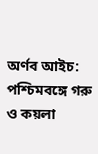অর্ণব আইচ: পশ্চিমবঙ্গে গরু ও কয়লা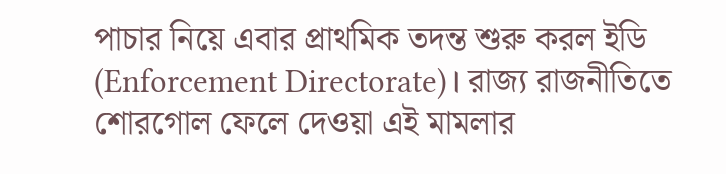পাচার নিয়ে এবার প্রাথমিক তদন্ত শুরু করল ইডি (Enforcement Directorate)। রাজ্য রাজনীতিতে শোরগোল ফেলে দেওয়া এই মামলার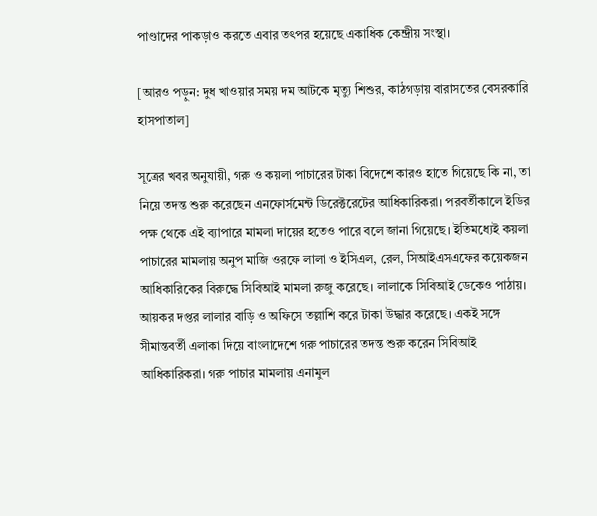পাণ্ডাদের পাকড়াও করতে এবার তৎপর হয়েছে একাধিক কেন্দ্রীয় সংস্থা।

[আরও পড়ুন: দুধ খাওয়ার সময় দম আটকে মৃত্যু শিশুর, কাঠগড়ায় বারাসতের বেসরকারি হাসপাতাল]

সূত্রের খবর অনুযায়ী, গরু ও কয়লা পাচারের টাকা বিদেশে কারও হাতে গিয়েছে কি না, তা নিয়ে তদন্ত শুরু করেছেন এনফোর্সমেন্ট ডিরেক্টরেটের আধিকারিকরা। পরবর্তীকালে ইডির পক্ষ থেকে এই ব্যাপারে মামলা দায়ের হতেও পারে বলে জানা গিয়েছে। ইতিমধ্যেই কয়লা পাচারের মামলায় অনুপ মাজি ওরফে লালা ও ইসিএল, রেল, সিআইএসএফের কয়েকজন আধিকারিকের বিরুদ্ধে সিবিআই মামলা রুজু করেছে। লালাকে সিবিআই ডেকেও পাঠায়। আয়কর দপ্তর লালার বাড়ি ও অফিসে তল্লাশি করে টাকা উদ্ধার করেছে। একই সঙ্গে সীমান্তবর্তী এলাকা দিয়ে বাংলাদেশে গরু পাচারের তদন্ত শুরু করেন সিবিআই আধিকারিকরা। গরু পাচার মামলায় এনামুল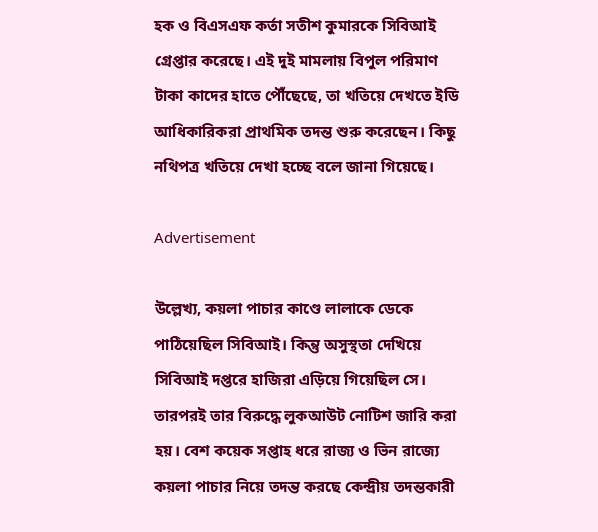হক ও বিএসএফ কর্তা সতীশ কুমারকে সিবিআই গ্রেপ্তার করেছে। এই দুই মামলায় বিপুল পরিমাণ টাকা কাদের হাতে পৌঁছেছে, তা খতিয়ে দেখতে ইডি আধিকারিকরা প্রাথমিক তদন্ত শুরু করেছেন। কিছু নথিপত্র খতিয়ে দেখা হচ্ছে বলে জানা গিয়েছে।

Advertisement

উল্লেখ্য, কয়লা পাচার কাণ্ডে লালাকে ডেকে পাঠিয়েছিল সিবিআই। কিন্তু অসুস্থতা দেখিয়ে সিবিআই দপ্তরে হাজিরা এড়িয়ে গিয়েছিল সে। তারপরই তার বিরুদ্ধে লুকআউট নোটিশ জারি করা হয়। বেশ কয়েক সপ্তাহ ধরে রাজ্য ও ভিন রাজ্যে কয়লা পাচার নিয়ে তদন্ত করছে কেন্দ্রীয় তদন্তকারী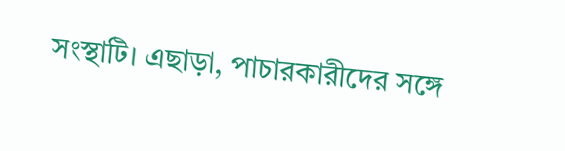সংস্থাটি। এছাড়া, পাচারকারীদের সঙ্গে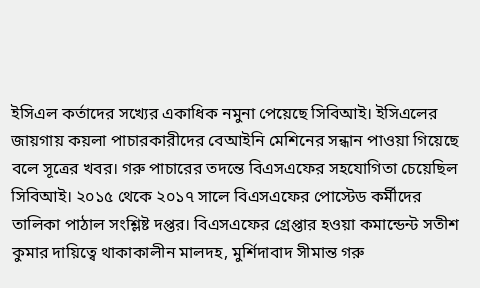ইসিএল কর্তাদের সখ্যের একাধিক নমুনা পেয়েছে সিবিআই। ইসিএলের জায়গায় কয়লা পাচারকারীদের বেআইনি মেশিনের সন্ধান পাওয়া গিয়েছে বলে সূত্রের খবর। গরু পাচারের তদন্তে বিএসএফের সহযোগিতা চেয়েছিল সিবিআই। ২০১৫ থেকে ২০১৭ সালে বিএসএফের পোস্টেড কর্মীদের তালিকা পাঠাল সংশ্লিষ্ট দপ্তর। বিএসএফের গ্রেপ্তার হওয়া কমান্ডেন্ট সতীশ কুমার দায়িত্বে থাকাকালীন মালদহ, মুর্শিদাবাদ সীমান্ত গরু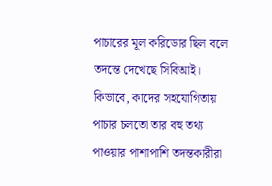পাচারের মূল করিডোর ছিল বলে তদন্তে দেখেছে সিবিআই। কিভাবে, কাদের সহযোগিতায় পাচার চলতো তার বহু তথ্য পাওয়ার পাশাপাশি তদন্তকারীরা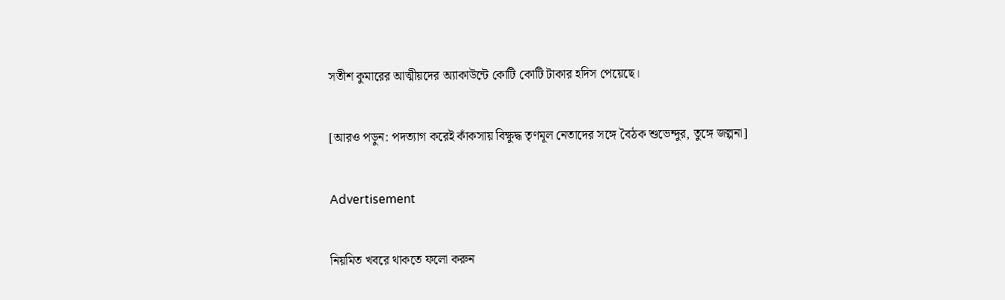সতীশ কুমারের আত্মীয়দের অ্যাকাউন্টে কোটি কোটি টাকার হদিস পেয়েছে।

[আরও পড়ুন: পদত্যাগ করেই কাঁকসায় বিক্ষুদ্ধ তৃণমূল নেতাদের সঙ্গে বৈঠক শুভেন্দুর, তুঙ্গে জল্পনা]

Advertisement

নিয়মিত খবরে থাকতে ফলো করুন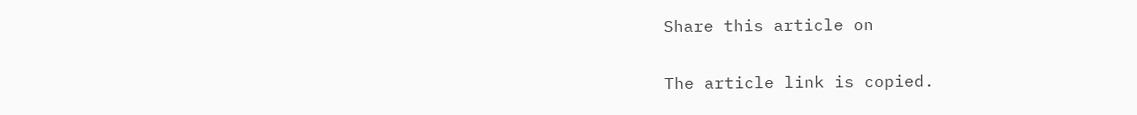Share this article on

The article link is copied.